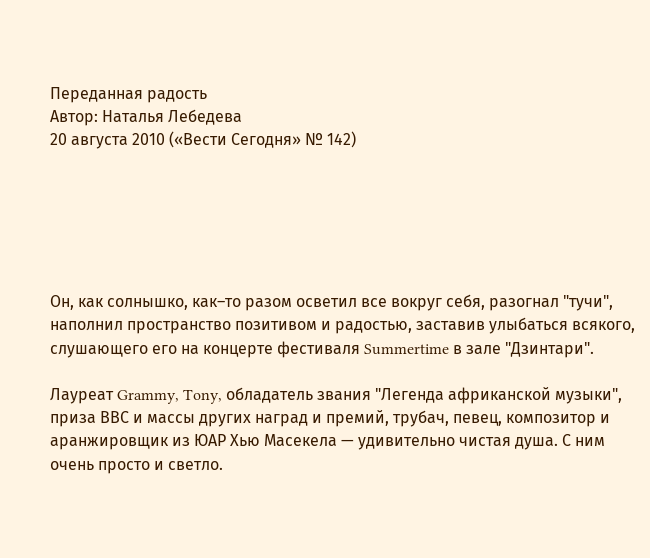Переданная радость
Автор: Наталья Лебедева
20 августа 2010 («Вести Сегодня» № 142)






Он, как солнышко, как–то разом осветил все вокруг себя, разогнал "тучи", наполнил пространство позитивом и радостью, заставив улыбаться всякого, слушающего его на концерте фестиваля Summertime в зале "Дзинтари".

Лауреат Grammy, Tony, обладатель звания "Легенда африканской музыки", приза ВВС и массы других наград и премий, трубач, певец, композитор и аранжировщик из ЮАР Хью Масекела — удивительно чистая душа. С ним очень просто и светло.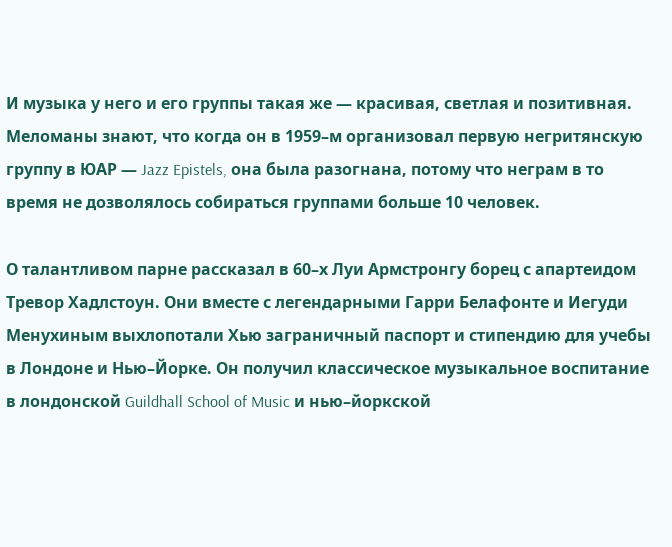И музыка у него и его группы такая же — красивая, светлая и позитивная. Меломаны знают, что когда он в 1959–м организовал первую негритянскую группу в ЮАР — Jazz Epistels, она была разогнана, потому что неграм в то время не дозволялось собираться группами больше 10 человек.

О талантливом парне рассказал в 60–х Луи Армстронгу борец с апартеидом Тревор Хадлстоун. Они вместе с легендарными Гарри Белафонте и Иегуди Менухиным выхлопотали Хью заграничный паспорт и стипендию для учебы в Лондоне и Нью–Йорке. Он получил классическое музыкальное воспитание в лондонской Guildhall School of Music и нью–йоркской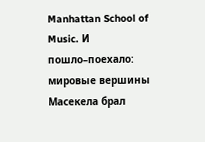Manhattan School of Music. И пошло–поехало: мировые вершины Масекела брал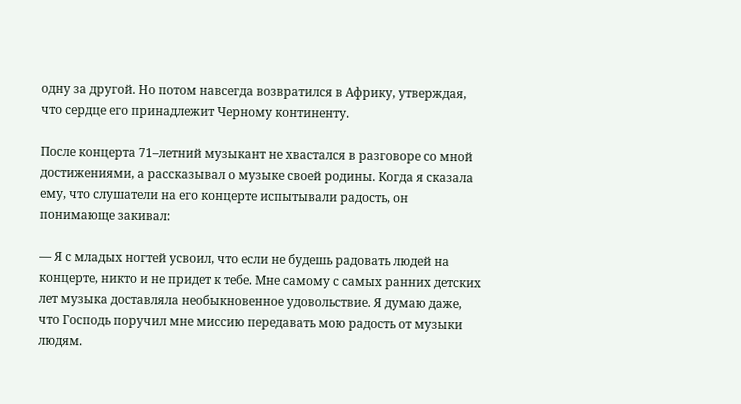одну за другой. Но потом навсегда возвратился в Африку, утверждая, что сердце его принадлежит Черному континенту.

После концерта 71–летний музыкант не хвастался в разговоре со мной достижениями, а рассказывал о музыке своей родины. Когда я сказала ему, что слушатели на его концерте испытывали радость, он понимающе закивал:

— Я с младых ногтей усвоил, что если не будешь радовать людей на концерте, никто и не придет к тебе. Мне самому с самых ранних детских лет музыка доставляла необыкновенное удовольствие. Я думаю даже, что Господь поручил мне миссию передавать мою радость от музыки людям.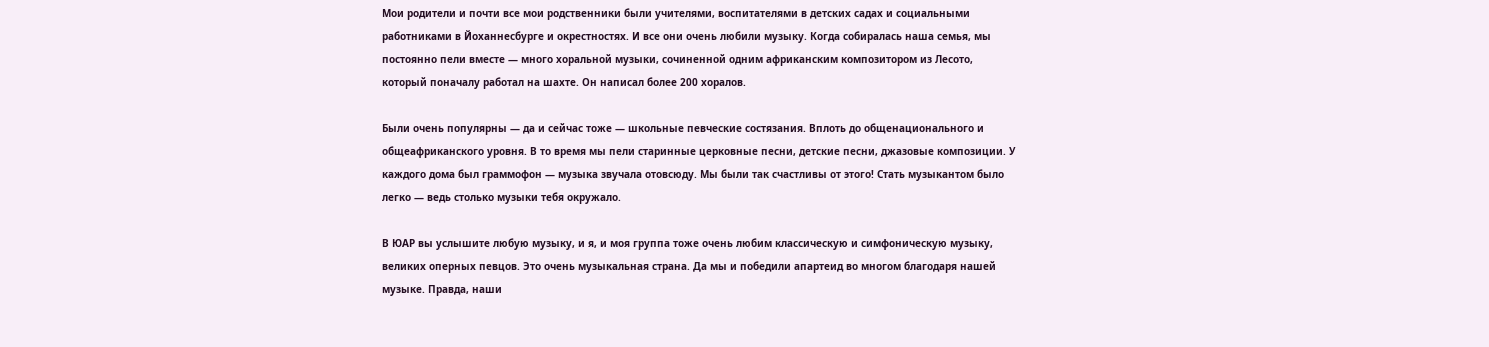Мои родители и почти все мои родственники были учителями, воспитателями в детских садах и социальными работниками в Йоханнесбурге и окрестностях. И все они очень любили музыку. Когда собиралась наша семья, мы постоянно пели вместе — много хоральной музыки, сочиненной одним африканским композитором из Лесото, который поначалу работал на шахте. Он написал более 200 хоралов.

Были очень популярны — да и сейчас тоже — школьные певческие состязания. Вплоть до общенационального и общеафриканского уровня. В то время мы пели старинные церковные песни, детские песни, джазовые композиции. У каждого дома был граммофон — музыка звучала отовсюду. Мы были так счастливы от этого! Стать музыкантом было легко — ведь столько музыки тебя окружало.

В ЮАР вы услышите любую музыку, и я, и моя группа тоже очень любим классическую и симфоническую музыку, великих оперных певцов. Это очень музыкальная страна. Да мы и победили апартеид во многом благодаря нашей музыке. Правда, наши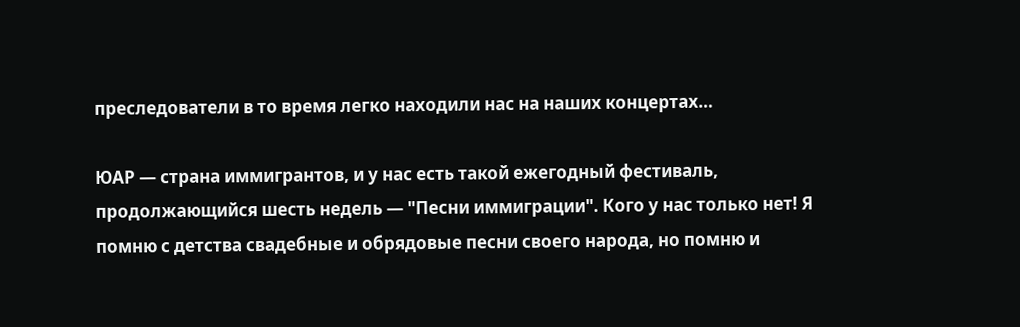преследователи в то время легко находили нас на наших концертах…

ЮАР — страна иммигрантов, и у нас есть такой ежегодный фестиваль, продолжающийся шесть недель — "Песни иммиграции". Кого у нас только нет! Я помню с детства свадебные и обрядовые песни своего народа, но помню и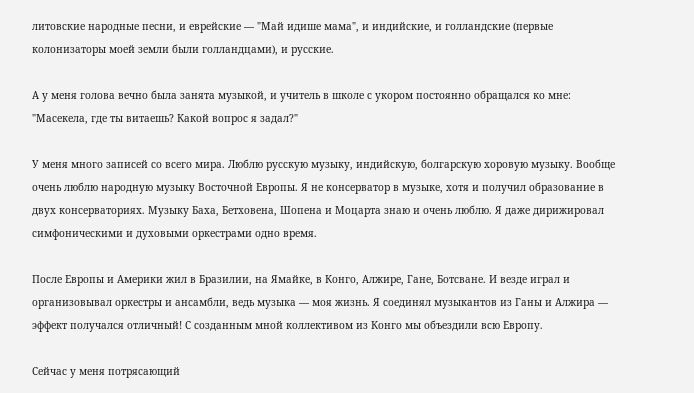литовские народные песни, и еврейские — "Май идише мама", и индийские, и голландские (первые колонизаторы моей земли были голландцами), и русские.

А у меня голова вечно была занята музыкой, и учитель в школе с укором постоянно обращался ко мне: "Масекела, где ты витаешь? Какой вопрос я задал?"

У меня много записей со всего мира. Люблю русскую музыку, индийскую, болгарскую хоровую музыку. Вообще очень люблю народную музыку Восточной Европы. Я не консерватор в музыке, хотя и получил образование в двух консерваториях. Музыку Баха, Бетховена, Шопена и Моцарта знаю и очень люблю. Я даже дирижировал симфоническими и духовыми оркестрами одно время.

После Европы и Америки жил в Бразилии, на Ямайке, в Конго, Алжире, Гане, Ботсване. И везде играл и организовывал оркестры и ансамбли, ведь музыка — моя жизнь. Я соединял музыкантов из Ганы и Алжира — эффект получался отличный! С созданным мной коллективом из Конго мы объездили всю Европу.

Сейчас у меня потрясающий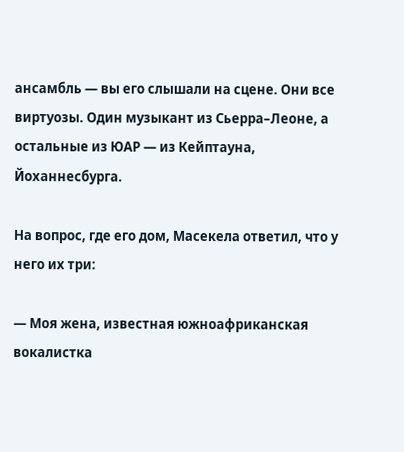ансамбль — вы его слышали на сцене. Они все виртуозы. Один музыкант из Сьерра–Леоне, а остальные из ЮАР — из Кейптауна, Йоханнесбурга.

На вопрос, где его дом, Масекела ответил, что у него их три:

— Моя жена, известная южноафриканская вокалистка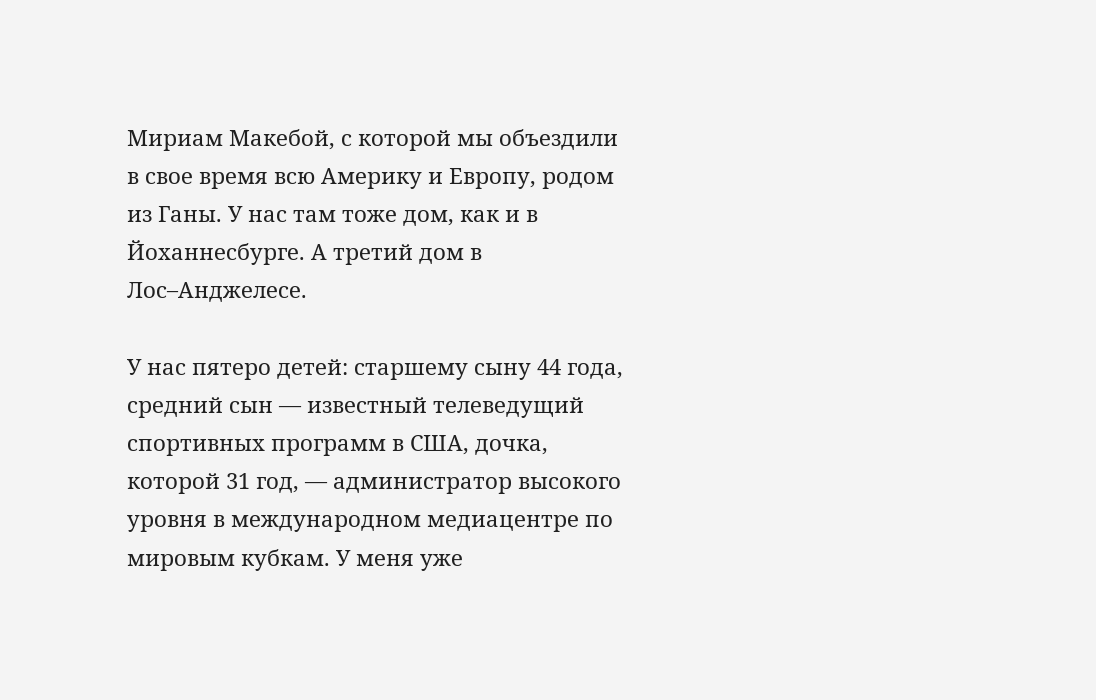Мириам Макебой, с которой мы объездили в свое время всю Америку и Европу, родом из Ганы. У нас там тоже дом, как и в Йоханнесбурге. А третий дом в Лос–Анджелесе.

У нас пятеро детей: старшему сыну 44 года, средний сын — известный телеведущий спортивных программ в США, дочка, которой 31 год, — администратор высокого уровня в международном медиацентре по мировым кубкам. У меня уже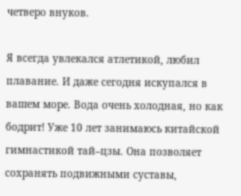четверо внуков.

Я всегда увлекался атлетикой, любил плавание. И даже сегодня искупался в вашем море. Вода очень холодная, но как бодрит! Уже 10 лет занимаюсь китайской гимнастикой тай–цзы. Она позволяет сохранять подвижными суставы,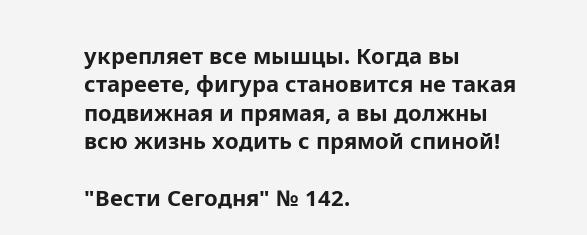укрепляет все мышцы. Когда вы стареете, фигура становится не такая подвижная и прямая, а вы должны всю жизнь ходить с прямой спиной!

"Вести Сегодня" № 142.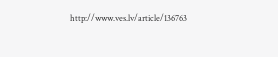http://www.ves.lv/article/136763